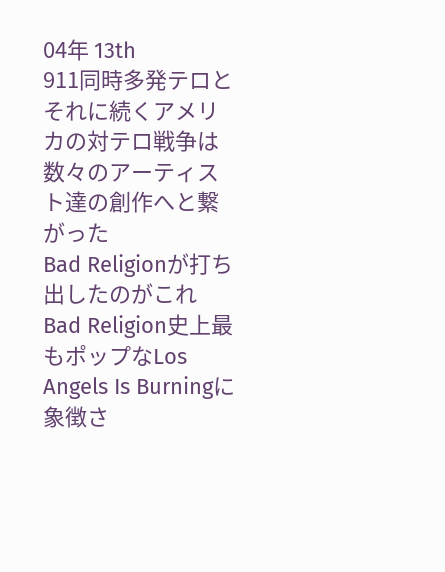04年 13th
911同時多発テロとそれに続くアメリカの対テロ戦争は数々のアーティスト達の創作へと繋がった
Bad Religionが打ち出したのがこれ
Bad Religion史上最もポップなLos Angels Is Burningに象徴さ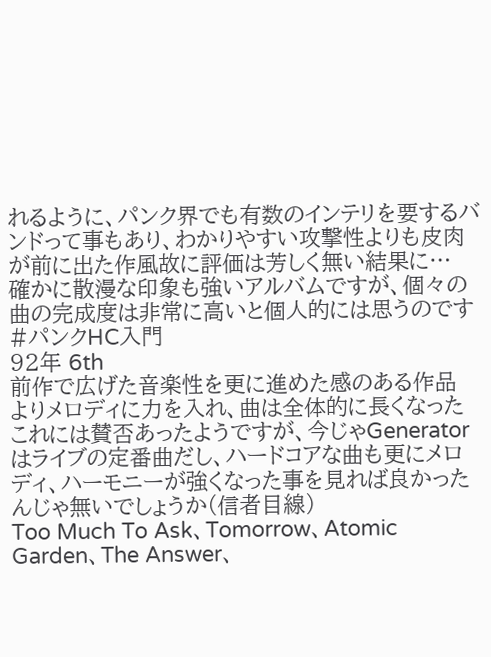れるように、パンク界でも有数のインテリを要するバンドって事もあり、わかりやすい攻撃性よりも皮肉が前に出た作風故に評価は芳しく無い結果に…
確かに散漫な印象も強いアルバムですが、個々の曲の完成度は非常に高いと個人的には思うのです
#パンクHC入門
92年 6th
前作で広げた音楽性を更に進めた感のある作品
よりメロディに力を入れ、曲は全体的に長くなった
これには賛否あったようですが、今じゃGeneratorはライブの定番曲だし、ハードコアな曲も更にメロディ、ハーモニーが強くなった事を見れば良かったんじゃ無いでしょうか(信者目線)
Too Much To Ask、Tomorrow、Atomic Garden、The Answer、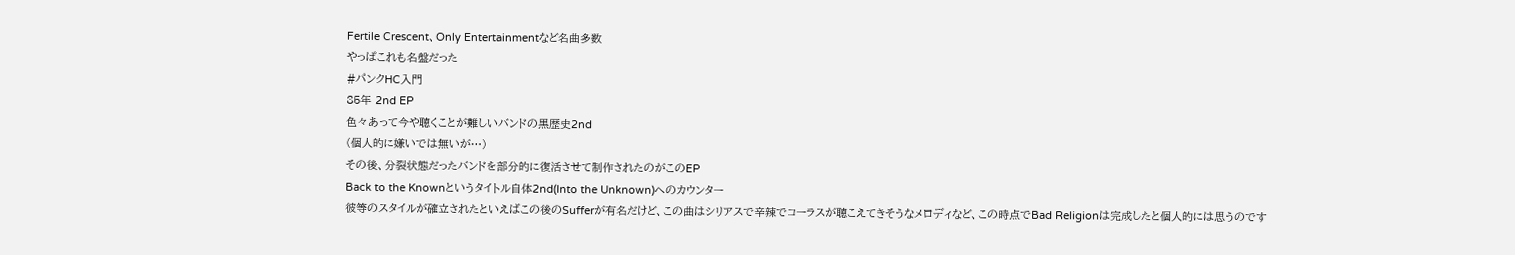Fertile Crescent、Only Entertainmentなど名曲多数
やっぱこれも名盤だった
#パンクHC入門
85年 2nd EP
色々あって今や聴くことが難しいバンドの黒歴史2nd
(個人的に嫌いでは無いが…)
その後、分裂状態だったバンドを部分的に復活させて制作されたのがこのEP
Back to the Knownというタイトル自体2nd(Into the Unknown)へのカウンター
彼等のスタイルが確立されたといえばこの後のSufferが有名だけど、この曲はシリアスで辛辣でコーラスが聴こえてきそうなメロディなど、この時点でBad Religionは完成したと個人的には思うのです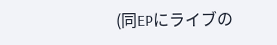(同EPにライブの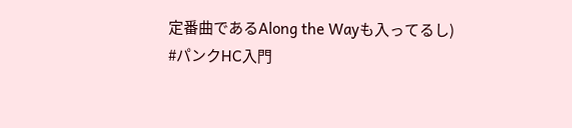定番曲であるAlong the Wayも入ってるし)
#パンクHC入門